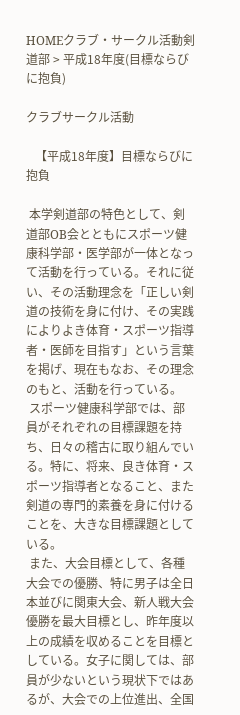HOMEクラブ・サークル活動剣道部 > 平成18年度(目標ならびに抱負)

クラブサークル活動

   【平成18年度】目標ならびに抱負

 本学剣道部の特色として、剣道部OB会とともにスポーツ健康科学部・医学部が一体となって活動を行っている。それに従い、その活動理念を「正しい剣道の技術を身に付け、その実践によりよき体育・スポーツ指導者・医師を目指す」という言葉を掲げ、現在もなお、その理念のもと、活動を行っている。
 スポーツ健康科学部では、部員がそれぞれの目標課題を持ち、日々の稽古に取り組んでいる。特に、将来、良き体育・スポーツ指導者となること、また剣道の専門的素養を身に付けることを、大きな目標課題としている。
 また、大会目標として、各種大会での優勝、特に男子は全日本並びに関東大会、新人戦大会優勝を最大目標とし、昨年度以上の成績を収めることを目標としている。女子に関しては、部員が少ないという現状下ではあるが、大会での上位進出、全国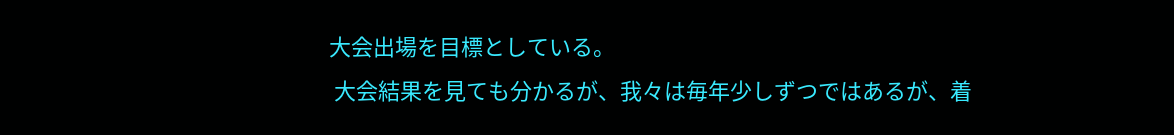大会出場を目標としている。
 大会結果を見ても分かるが、我々は毎年少しずつではあるが、着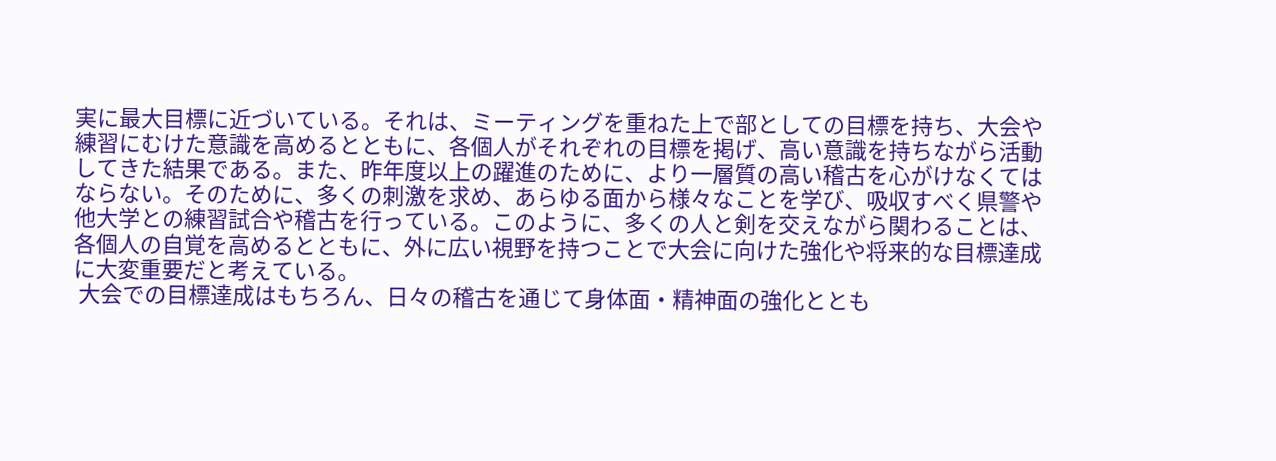実に最大目標に近づいている。それは、ミーティングを重ねた上で部としての目標を持ち、大会や練習にむけた意識を高めるとともに、各個人がそれぞれの目標を掲げ、高い意識を持ちながら活動してきた結果である。また、昨年度以上の躍進のために、より一層質の高い稽古を心がけなくてはならない。そのために、多くの刺激を求め、あらゆる面から様々なことを学び、吸収すべく県警や他大学との練習試合や稽古を行っている。このように、多くの人と剣を交えながら関わることは、各個人の自覚を高めるとともに、外に広い視野を持つことで大会に向けた強化や将来的な目標達成に大変重要だと考えている。
 大会での目標達成はもちろん、日々の稽古を通じて身体面・精神面の強化ととも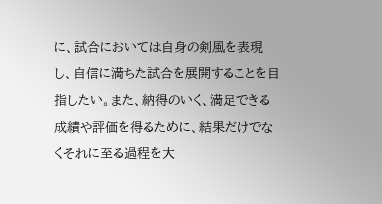に、試合においては自身の剣風を表現し、自信に満ちた試合を展開することを目指したい。また、納得のいく、満足できる成績や評価を得るために、結果だけでなくそれに至る過程を大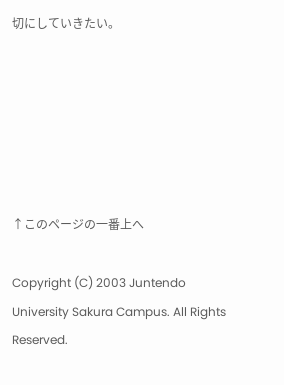切にしていきたい。






↑このページの一番上へ

Copyright (C) 2003 Juntendo University Sakura Campus. All Rights Reserved.